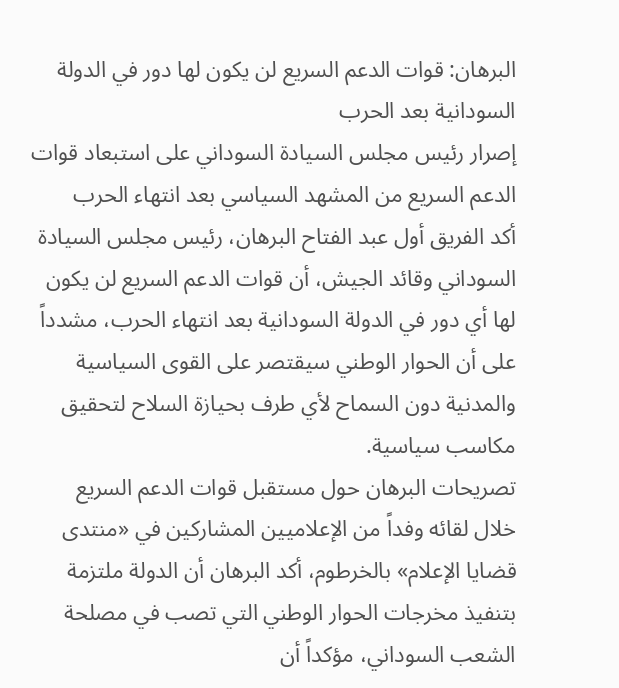البرهان: قوات الدعم السريع لن يكون لها دور في الدولة السودانية بعد الحرب
إصرار رئيس مجلس السيادة السوداني على استبعاد قوات الدعم السريع من المشهد السياسي بعد انتهاء الحرب
أكد الفريق أول عبد الفتاح البرهان، رئيس مجلس السيادة السوداني وقائد الجيش، أن قوات الدعم السريع لن يكون لها أي دور في الدولة السودانية بعد انتهاء الحرب، مشدداً على أن الحوار الوطني سيقتصر على القوى السياسية والمدنية دون السماح لأي طرف بحيازة السلاح لتحقيق مكاسب سياسية.
تصريحات البرهان حول مستقبل قوات الدعم السريع
خلال لقائه وفداً من الإعلاميين المشاركين في «منتدى قضايا الإعلام» بالخرطوم، أكد البرهان أن الدولة ملتزمة بتنفيذ مخرجات الحوار الوطني التي تصب في مصلحة الشعب السوداني، مؤكداً أن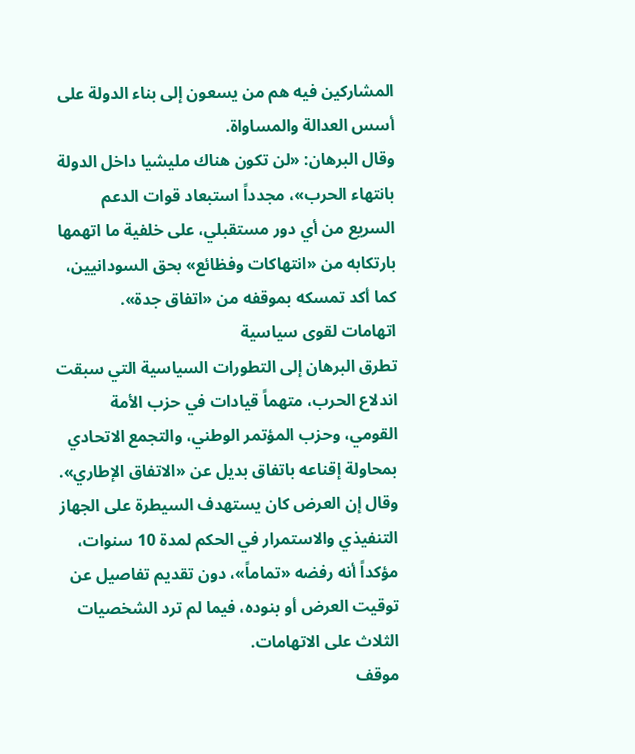المشاركين فيه هم من يسعون إلى بناء الدولة على أسس العدالة والمساواة.
وقال البرهان: «لن تكون هناك مليشيا داخل الدولة بانتهاء الحرب»، مجدداً استبعاد قوات الدعم السريع من أي دور مستقبلي، على خلفية ما اتهمها بارتكابه من «انتهاكات وفظائع» بحق السودانيين، كما أكد تمسكه بموقفه من «اتفاق جدة».
اتهامات لقوى سياسية
تطرق البرهان إلى التطورات السياسية التي سبقت اندلاع الحرب، متهماً قيادات في حزب الأمة القومي، وحزب المؤتمر الوطني، والتجمع الاتحادي بمحاولة إقناعه باتفاق بديل عن «الاتفاق الإطاري».
وقال إن العرض كان يستهدف السيطرة على الجهاز التنفيذي والاستمرار في الحكم لمدة 10 سنوات، مؤكداً أنه رفضه «تماماً»، دون تقديم تفاصيل عن توقيت العرض أو بنوده، فيما لم ترد الشخصيات الثلاث على الاتهامات.
موقف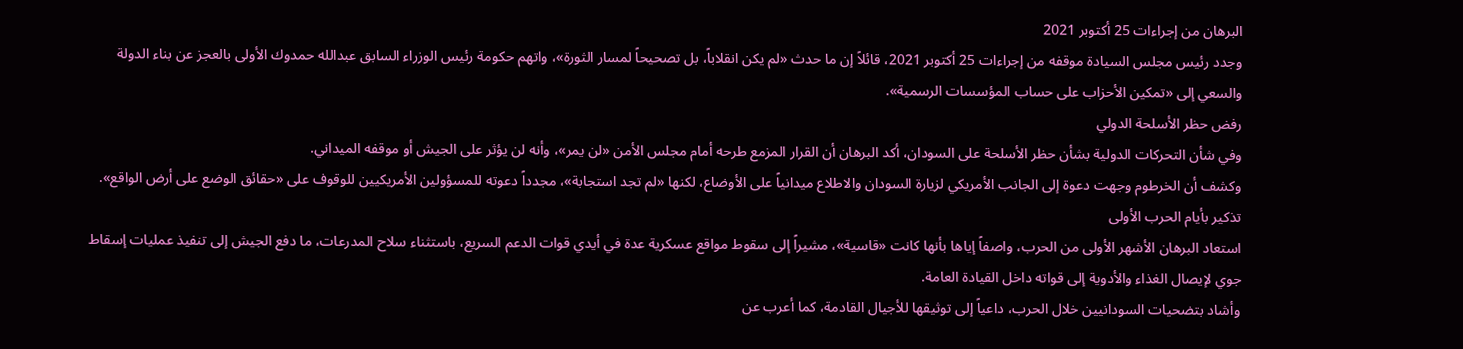البرهان من إجراءات 25 أكتوبر 2021
وجدد رئيس مجلس السيادة موقفه من إجراءات 25 أكتوبر 2021، قائلاً إن ما حدث «لم يكن انقلاباً، بل تصحيحاً لمسار الثورة»، واتهم حكومة رئيس الوزراء السابق عبدالله حمدوك الأولى بالعجز عن بناء الدولة والسعي إلى «تمكين الأحزاب على حساب المؤسسات الرسمية».
رفض حظر الأسلحة الدولي
وفي شأن التحركات الدولية بشأن حظر الأسلحة على السودان، أكد البرهان أن القرار المزمع طرحه أمام مجلس الأمن «لن يمر»، وأنه لن يؤثر على الجيش أو موقفه الميداني.
وكشف أن الخرطوم وجهت دعوة إلى الجانب الأمريكي لزيارة السودان والاطلاع ميدانياً على الأوضاع، لكنها «لم تجد استجابة»، مجدداً دعوته للمسؤولين الأمريكيين للوقوف على «حقائق الوضع على أرض الواقع».
تذكير بأيام الحرب الأولى
استعاد البرهان الأشهر الأولى من الحرب، واصفاً إياها بأنها كانت «قاسية»، مشيراً إلى سقوط مواقع عسكرية عدة في أيدي قوات الدعم السريع، باستثناء سلاح المدرعات، ما دفع الجيش إلى تنفيذ عمليات إسقاط جوي لإيصال الغذاء والأدوية إلى قواته داخل القيادة العامة.
وأشاد بتضحيات السودانيين خلال الحرب، داعياً إلى توثيقها للأجيال القادمة، كما أعرب عن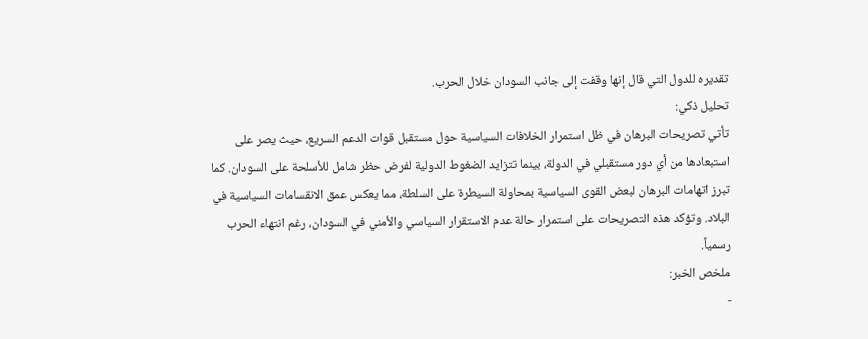تقديره للدول التي قال إنها وقفت إلى جانب السودان خلال الحرب.
تحليل ذكي:
تأتي تصريحات البرهان في ظل استمرار الخلافات السياسية حول مستقبل قوات الدعم السريع، حيث يصر على استبعادها من أي دور مستقبلي في الدولة، بينما تتزايد الضغوط الدولية لفرض حظر شامل للأسلحة على السودان. كما تبرز اتهامات البرهان لبعض القوى السياسية بمحاولة السيطرة على السلطة، مما يعكس عمق الانقسامات السياسية في البلاد. وتؤكد هذه التصريحات على استمرار حالة عدم الاستقرار السياسي والأمني في السودان، رغم انتهاء الحرب رسمياً.
ملخص الخبر:
-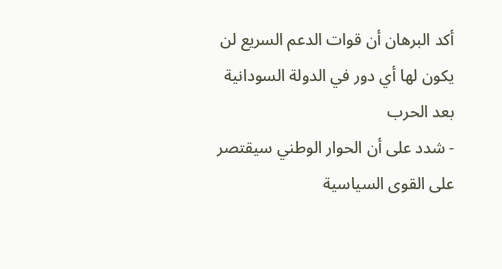أكد البرهان أن قوات الدعم السريع لن يكون لها أي دور في الدولة السودانية بعد الحرب
- شدد على أن الحوار الوطني سيقتصر على القوى السياسية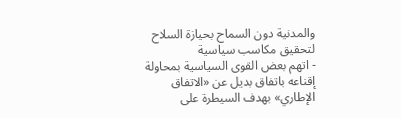والمدنية دون السماح بحيازة السلاح لتحقيق مكاسب سياسية
- اتهم بعض القوى السياسية بمحاولة إقناعه باتفاق بديل عن «الاتفاق الإطاري» بهدف السيطرة على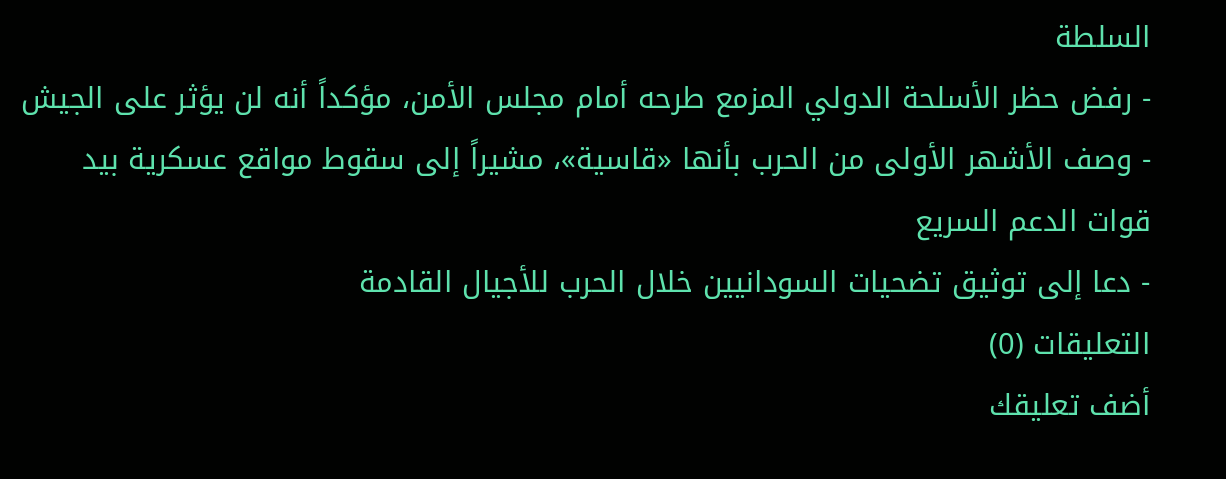السلطة
- رفض حظر الأسلحة الدولي المزمع طرحه أمام مجلس الأمن، مؤكداً أنه لن يؤثر على الجيش
- وصف الأشهر الأولى من الحرب بأنها «قاسية»، مشيراً إلى سقوط مواقع عسكرية بيد قوات الدعم السريع
- دعا إلى توثيق تضحيات السودانيين خلال الحرب للأجيال القادمة
التعليقات (0)
أضف تعليقك